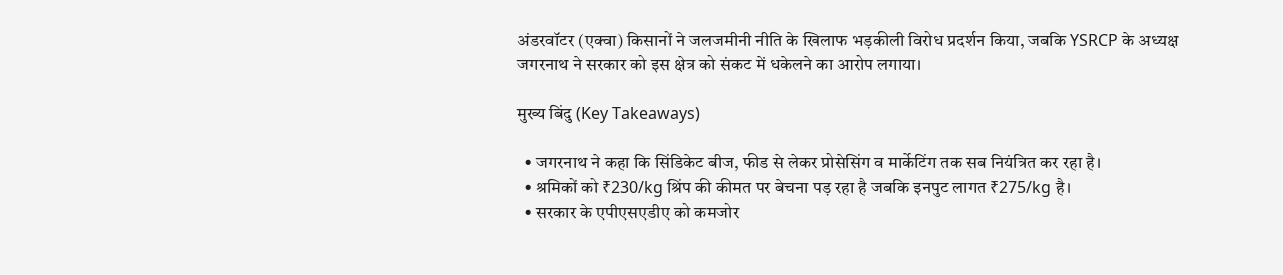अंडरवॉटर (एक्वा) किसानों ने जलजमीनी नीति के खिलाफ भड़कीली विरोध प्रदर्शन किया, जबकि YSRCP के अध्यक्ष जगरनाथ ने सरकार को इस क्षेत्र को संकट में धकेलने का आरोप लगाया।

मुख्य बिंदु (Key Takeaways)

  • जगरनाथ ने कहा कि सिंडिकेट बीज, फीड से लेकर प्रोसेसिंग व मार्केटिंग तक सब नियंत्रित कर रहा है।
  • श्रमिकों को ₹230/kg श्रिंप की कीमत पर बेचना पड़ रहा है जबकि इनपुट लागत ₹275/kg है।
  • सरकार के एपीएसएडीए को कमजोर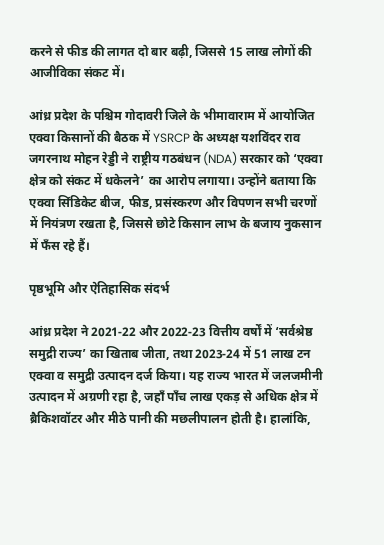करने से फीड की लागत दो बार बढ़ी, जिससे 15 लाख लोगों की आजीविका संकट में।

आंध्र प्रदेश के पश्चिम गोदावरी जिले के भीमावाराम में आयोजित एक्वा किसानों की बैठक में YSRCP के अध्यक्ष यशविंदर राव जगरनाथ मोहन रेड्डी ने राष्ट्रीय गठबंधन (NDA) सरकार को ‘एक्वा क्षेत्र को संकट में धकेलने’ का आरोप लगाया। उन्होंने बताया कि एक्वा सिंडिकेट बीज, फीड, प्रसंस्करण और विपणन सभी चरणों में नियंत्रण रखता है, जिससे छोटे किसान लाभ के बजाय नुकसान में फँस रहे हैं।

पृष्ठभूमि और ऐतिहासिक संदर्भ

आंध्र प्रदेश ने 2021‑22 और 2022‑23 वित्तीय वर्षों में ‘सर्वश्रेष्ठ समुद्री राज्य’ का खिताब जीता, तथा 2023‑24 में 51 लाख टन एक्वा व समुद्री उत्पादन दर्ज किया। यह राज्य भारत में जलजमीनी उत्पादन में अग्रणी रहा है, जहाँ पाँच लाख एकड़ से अधिक क्षेत्र में ब्रैकिशवॉटर और मीठे पानी की मछलीपालन होती है। हालांकि,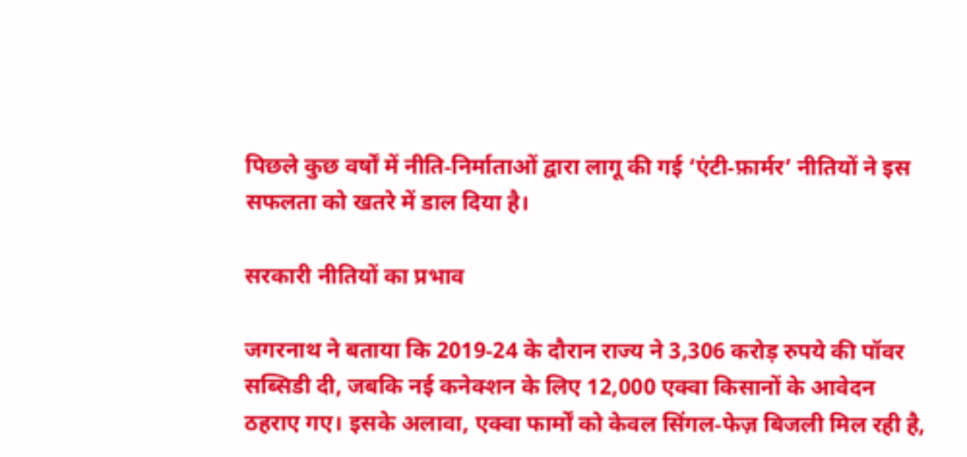पिछले कुछ वर्षों में नीति‑निर्माताओं द्वारा लागू की गई ‘एंटी‑फ़ार्मर’ नीतियों ने इस सफलता को खतरे में डाल दिया है।

सरकारी नीतियों का प्रभाव

जगरनाथ ने बताया कि 2019‑24 के दौरान राज्य ने 3,306 करोड़ रुपये की पॉवर सब्सिडी दी, जबकि नई कनेक्शन के लिए 12,000 एक्वा किसानों के आवेदन ठहराए गए। इसके अलावा, एक्वा फार्मों को केवल सिंगल‑फेज़ बिजली मिल रही है,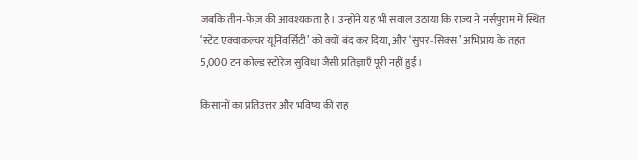जबकि तीन‑फेज़ की आवश्यकता है। उन्होंने यह भी सवाल उठाया कि राज्य ने नर्सपुराम में स्थित ‘स्टेट एक्वाकल्चर यूनिवर्सिटी’ को क्यों बंद कर दिया, और ‘सुपर‑सिक्स’ अभिप्राय के तहत 5,000 टन कोल्ड स्टोरेज सुविधा जैसी प्रतिज्ञाएँ पूरी नहीं हुईं।

किसानों का प्रतिउत्तर और भविष्य की राह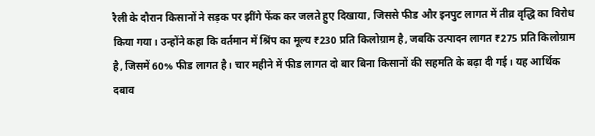रैली के दौरान किसानों ने सड़क पर झींगे फेंक कर जलते हुए दिखाया, जिससे फीड और इनपुट लागत में तीव्र वृद्धि का विरोध किया गया। उन्होंने कहा कि वर्तमान में श्रिंप का मूल्य ₹230 प्रति किलोग्राम है, जबकि उत्पादन लागत ₹275 प्रति किलोग्राम है, जिसमें 60% फीड लागत है। चार महीने में फीड लागत दो बार बिना किसानों की सहमति के बढ़ा दी गई। यह आर्थिक दबाव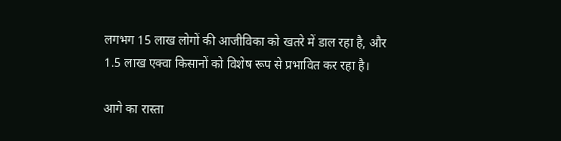लगभग 15 लाख लोगों की आजीविका को खतरे में डाल रहा है, और 1.5 लाख एक्वा किसानों को विशेष रूप से प्रभावित कर रहा है।

आगे का रास्ता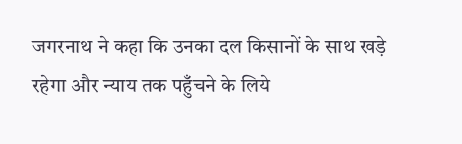जगरनाथ ने कहा कि उनका दल किसानों के साथ खड़े रहेगा और न्याय तक पहुँचने के लिये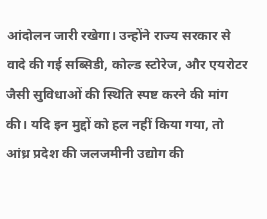आंदोलन जारी रखेगा। उन्होंने राज्य सरकार से वादे की गई सब्सिडी, कोल्ड स्टोरेज, और एयरोटर जैसी सुविधाओं की स्थिति स्पष्ट करने की मांग की। यदि इन मुद्दों को हल नहीं किया गया, तो आंध्र प्रदेश की जलजमीनी उद्योग की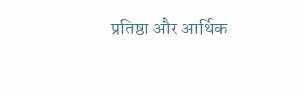प्रतिष्ठा और आर्थिक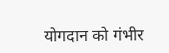योगदान को गंभीर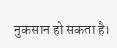नुकसान हो सकता है।